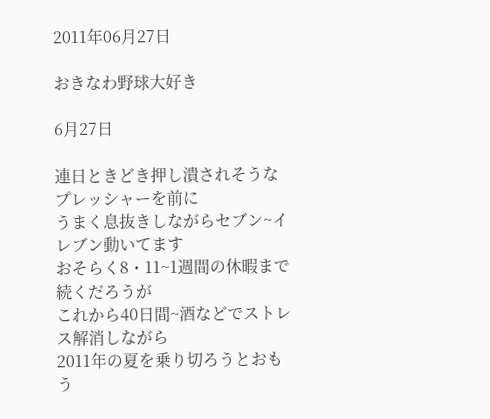2011年06月27日

おきなわ野球大好き

6月27日

連日ときどき押し潰されそうなプレッシャーを前に
うまく息抜きしながらセブン~イレブン動いてます
おそらく8・11~1週間の休暇まで続くだろうが
これから40日間~酒などでストレス解消しながら
2011年の夏を乗り切ろうとおもう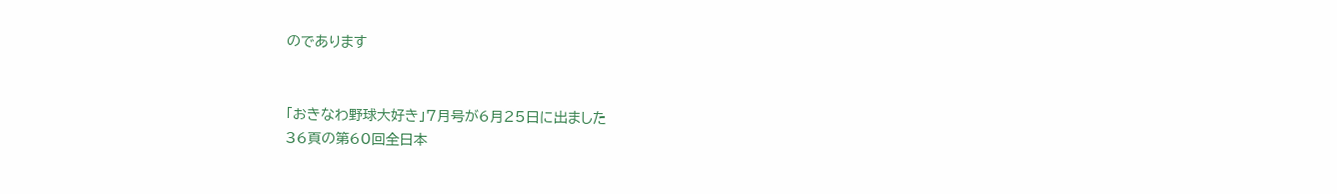のであります


「おきなわ野球大好き」7月号が6月25日に出ました
36頁の第60回全日本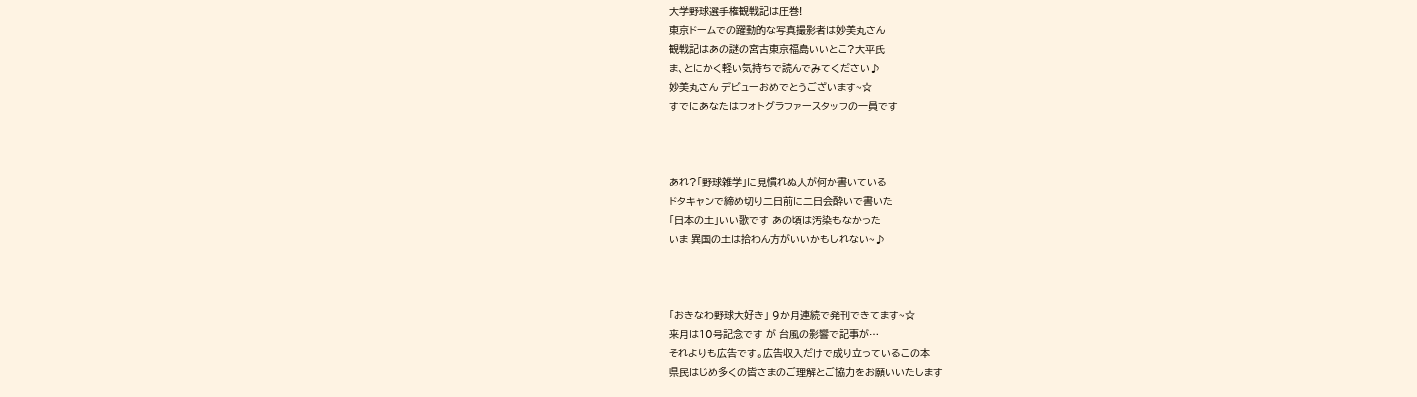大学野球選手権観戦記は圧巻!
東京ドームでの躍動的な写真撮影者は妙美丸さん
観戦記はあの謎の宮古東京福島いいとこ?大平氏
ま、とにかく軽い気持ちで読んでみてください♪
妙美丸さん デビューおめでとうございます~☆
すでにあなたはフォトグラファースタッフの一員です



あれ?「野球雑学」に見慣れぬ人が何か書いている
ドタキャンで締め切り二日前に二日会酔いで書いた
「日本の土」いい歌です あの頃は汚染もなかった
いま 異国の土は拾わん方がいいかもしれない~♪



「おきなわ野球大好き」 9か月連続で発刊できてます~☆
来月は10号記念です が 台風の影響で記事が…
それよりも広告です。広告収入だけで成り立っているこの本
県民はじめ多くの皆さまのご理解とご協力をお願いいたします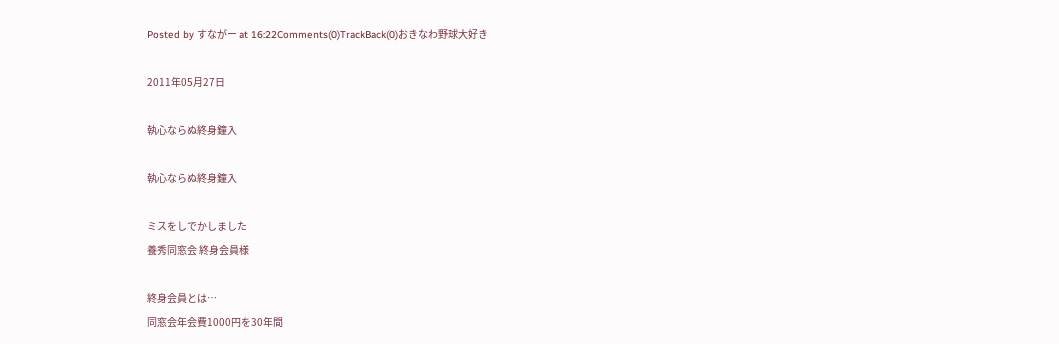Posted by すながー at 16:22Comments(0)TrackBack(0)おきなわ野球大好き

2011年05月27日

執心ならぬ終身鐘入

執心ならぬ終身鐘入

ミスをしでかしました
養秀同窓会 終身会員様

終身会員とは…
同窓会年会費1000円を30年間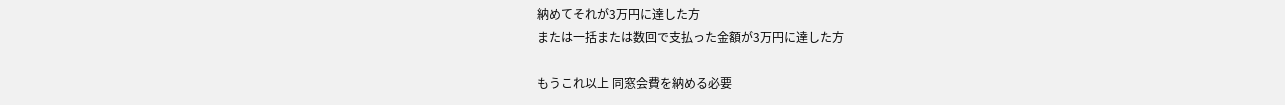納めてそれが3万円に達した方
または一括または数回で支払った金額が3万円に達した方

もうこれ以上 同窓会費を納める必要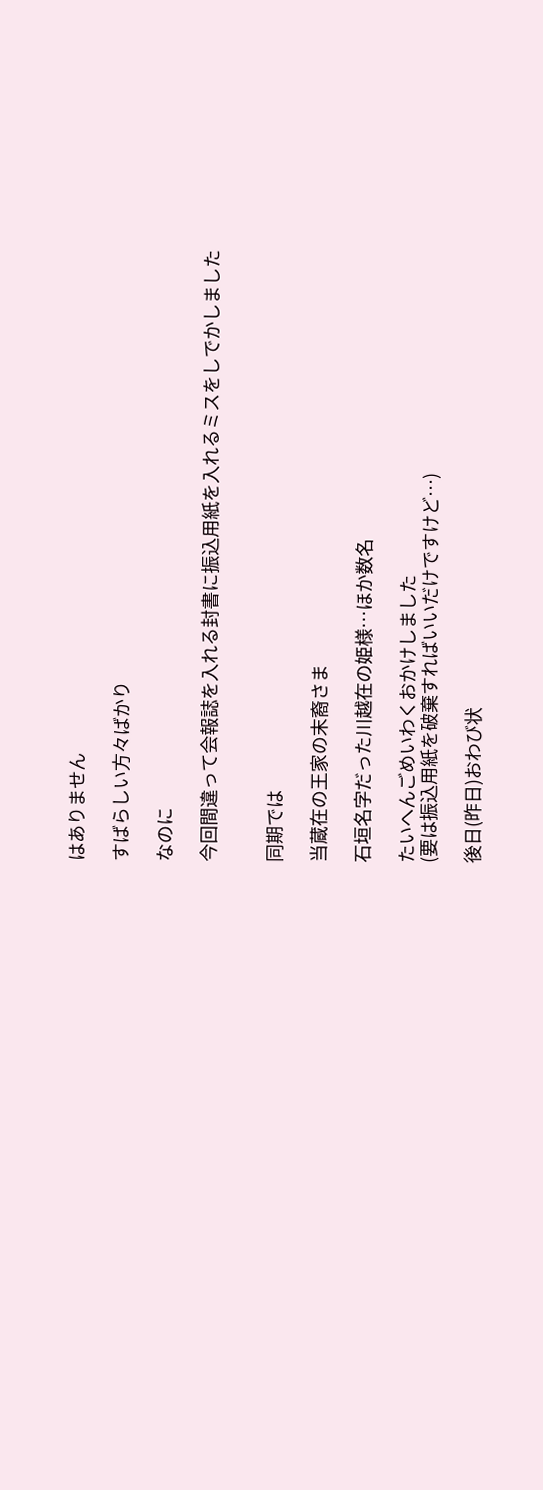はありません

すばらしい方々ばかり

なのに

今回間違って会報誌を入れる封書に振込用紙を入れるミスをしでかしました


同期では

当蔵在の王家の末裔さま

石垣名字だった川越在の姫様…ほか数名

たいへんごめいわくおかけしました
(要は振込用紙を破棄すればいいだけですけど…)

後日(昨日)おわび状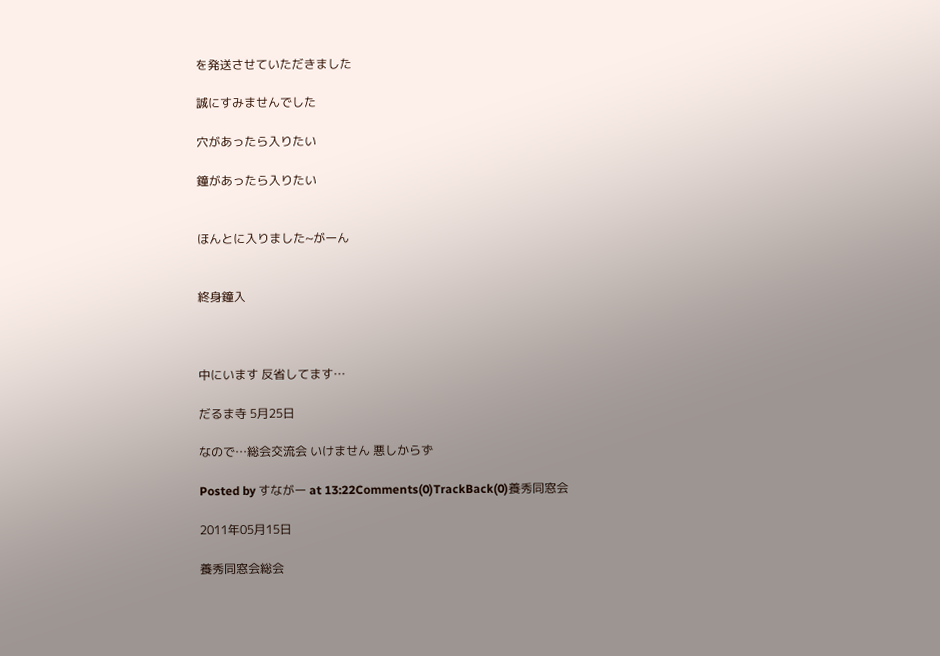を発送させていただきました

誠にすみませんでした

穴があったら入りたい

鐘があったら入りたい


ほんとに入りました~がーん


終身鐘入



中にいます 反省してます…

だるま寺 5月25日

なので…総会交流会 いけません 悪しからず

Posted by すながー at 13:22Comments(0)TrackBack(0)養秀同窓会

2011年05月15日

養秀同窓会総会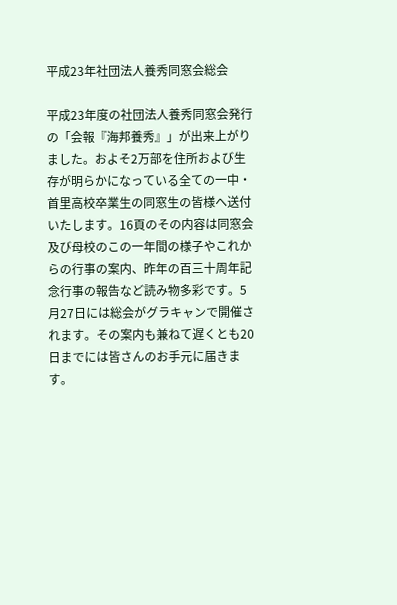平成23年社団法人養秀同窓会総会

平成23年度の社団法人養秀同窓会発行の「会報『海邦養秀』」が出来上がりました。およそ2万部を住所および生存が明らかになっている全ての一中・首里高校卒業生の同窓生の皆様へ送付いたします。16頁のその内容は同窓会及び母校のこの一年間の様子やこれからの行事の案内、昨年の百三十周年記念行事の報告など読み物多彩です。5月27日には総会がグラキャンで開催されます。その案内も兼ねて遅くとも20日までには皆さんのお手元に届きます。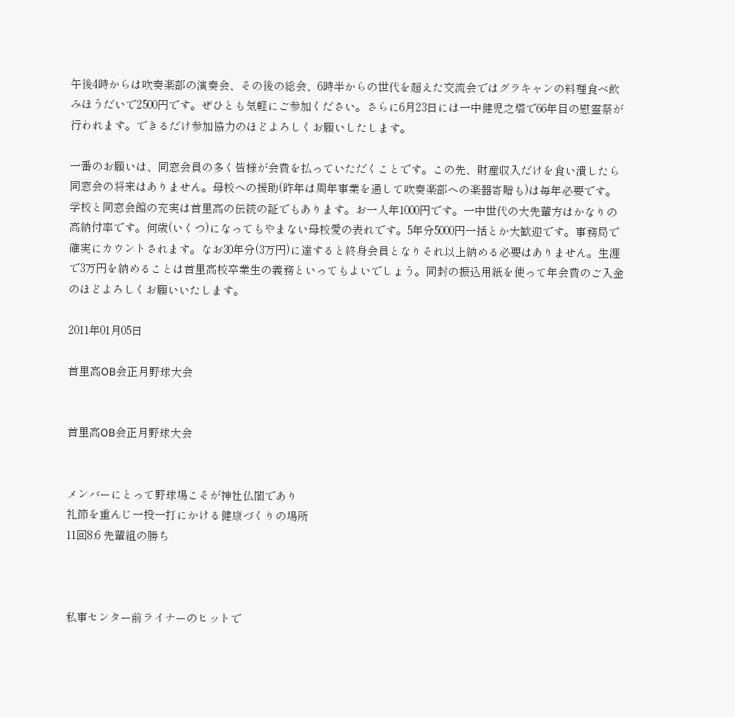午後4時からは吹奏楽部の演奏会、その後の総会、6時半からの世代を超えた交流会ではグラキャンの料理食べ飲みほうだいで2500円です。ぜひとも気軽にご参加ください。さらに6月23日には一中健児之塔で66年目の慰霊祭が行われます。できるだけ参加協力のほどよろしくお願いしたします。

一番のお願いは、同窓会員の多く皆様が会費を払っていただくことです。この先、財産収入だけを食い潰したら同窓会の将来はありません。母校への援助(昨年は周年事業を通して吹奏楽部への楽器寄贈も)は毎年必要です。学校と同窓会館の充実は首里高の伝統の証でもあります。お一人年1000円です。一中世代の大先輩方はかなりの高納付率です。何歳(いくつ)になってもやまない母校愛の表れです。5年分5000円一括とか大歓迎です。事務局で確実にカウントされます。なお30年分(3万円)に達すると終身会員となりそれ以上納める必要はありません。生涯で3万円を納めることは首里高校卒業生の義務といってもよいでしょう。同封の振込用紙を使って年会費のご入金のほどよろしくお願いいたします。

2011年01月05日

首里高OB会正月野球大会


首里高OB会正月野球大会


メンバーにとって野球場こそが神社仏閣であり
礼節を重んじ一投一打にかける健康づくりの場所
11回8:6 先輩組の勝ち



私事センター前ライナーのヒットで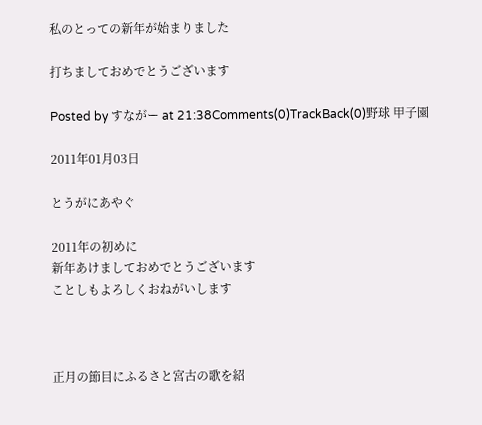私のとっての新年が始まりました

打ちましておめでとうございます

Posted by すながー at 21:38Comments(0)TrackBack(0)野球 甲子園

2011年01月03日

とうがにあやぐ

2011年の初めに
新年あけましておめでとうございます
ことしもよろしくおねがいします



正月の節目にふるさと宮古の歌を紹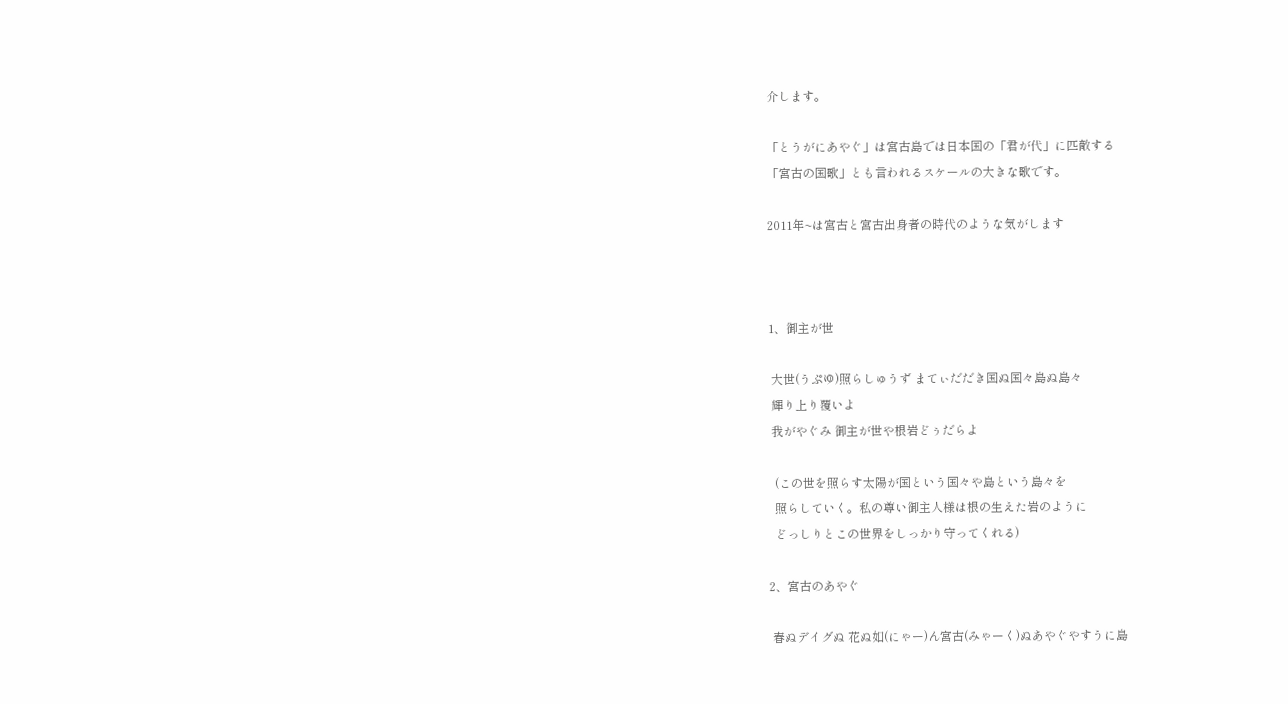介します。

「とうがにあやぐ」は宮古島では日本国の「君が代」に匹敵する
「宮古の国歌」とも言われるスケールの大きな歌です。

2011年~は宮古と宮古出身者の時代のような気がします



1、御主が世

 大世(うぷゆ)照らしゅうず まてぃだだき国ぬ国々島ぬ島々
 輝り上り覆いよ
 我がやぐみ 御主が世や根岩どぅだらよ

  (この世を照らす太陽が国という国々や島という島々を
  照らしていく。私の尊い御主人様は根の生えた岩のように
  どっしりとこの世界をしっかり守ってくれる)

2、宮古のあやぐ

 春ぬデイグぬ 花ぬ如(にゃー)ん宮古(みゃーく)ぬあやぐやすうに島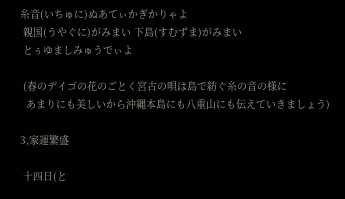糸音(いちゅに)ぬあてぃかぎかりゃよ
 親国(うやぐに)がみまい 下島(すむずま)がみまい
 とぅゆましみゅうでぃよ

 (春のデイゴの花のごとく宮古の唄は島で紡ぐ糸の音の様に
  あまりにも美しいから沖縄本島にも八重山にも伝えていきましょう)

3,家運繁盛

 十四日(と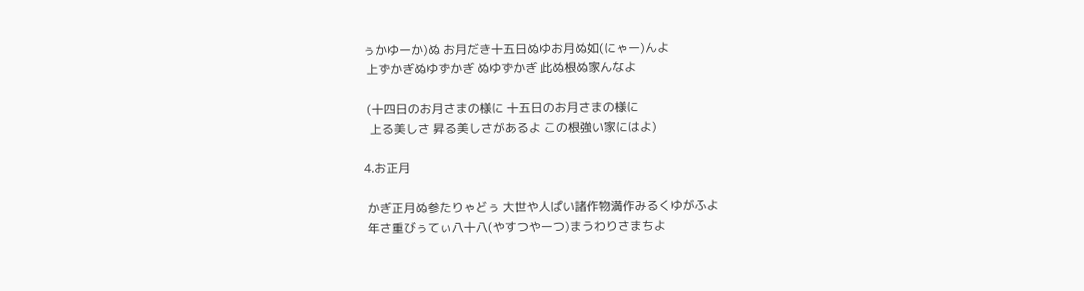ぅかゆーか)ぬ お月だき十五日ぬゆお月ぬ如(にゃー)んよ
 上ずかぎぬゆずかぎ ぬゆずかぎ 此ぬ根ぬ家んなよ

 (十四日のお月さまの様に 十五日のお月さまの様に
  上る美しさ 昇る美しさがあるよ この根強い家にはよ)

4.お正月

 かぎ正月ぬ参たりゃどぅ 大世や人ぱい諸作物満作みるくゆがふよ
 年さ重びぅてぃ八十八(やすつやーつ)まうわりさまちよ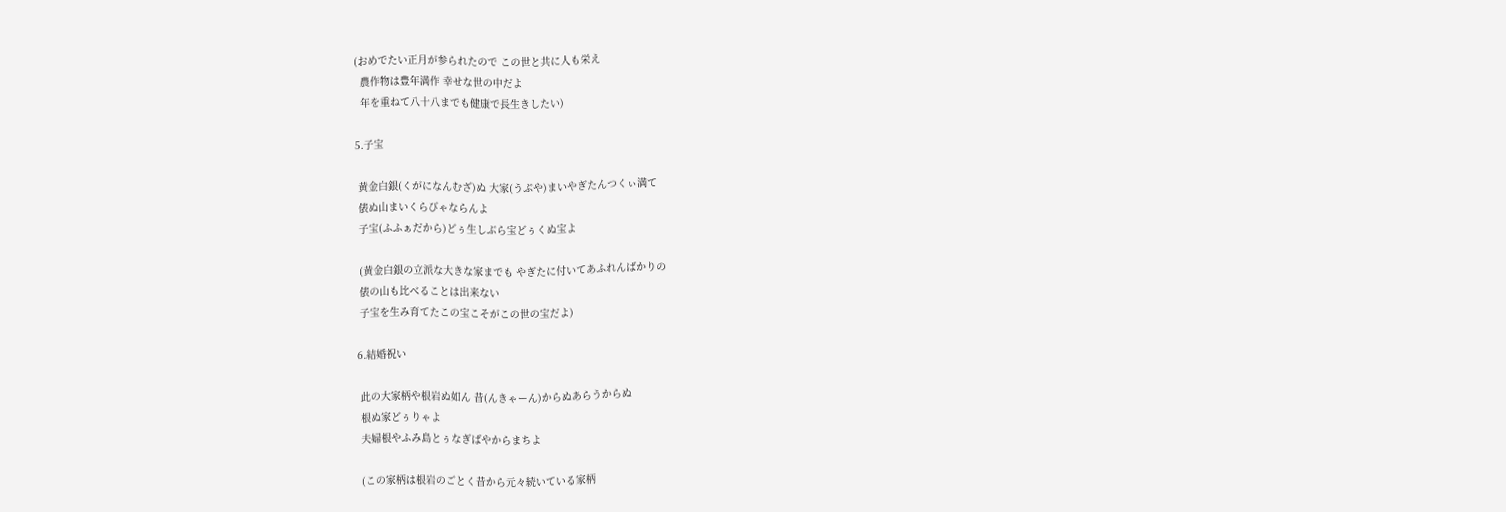(おめでたい正月が参られたので この世と共に人も栄え
  農作物は豊年満作 幸せな世の中だよ
  年を重ねて八十八までも健康で長生きしたい)

5.子宝

 黄金白銀(くがになんむざ)ぬ 大家(うぷや)まいやぎたんつくぃ満て
 俵ぬ山まいくらびゃならんよ
 子宝(ふふぁだから)どぅ生しぶら宝どぅくぬ宝よ

 (黄金白銀の立派な大きな家までも やぎたに付いてあふれんばかりの
 俵の山も比べることは出来ない
 子宝を生み育てたこの宝こそがこの世の宝だよ)

6.結婚祝い

 此の大家柄や根岩ぬ如ん 昔(んきゃーん)からぬあらうからぬ
 根ぬ家どぅりゃよ
 夫婦根やふみ島とぅなぎぱやからまちよ

 (この家柄は根岩のごとく昔から元々続いている家柄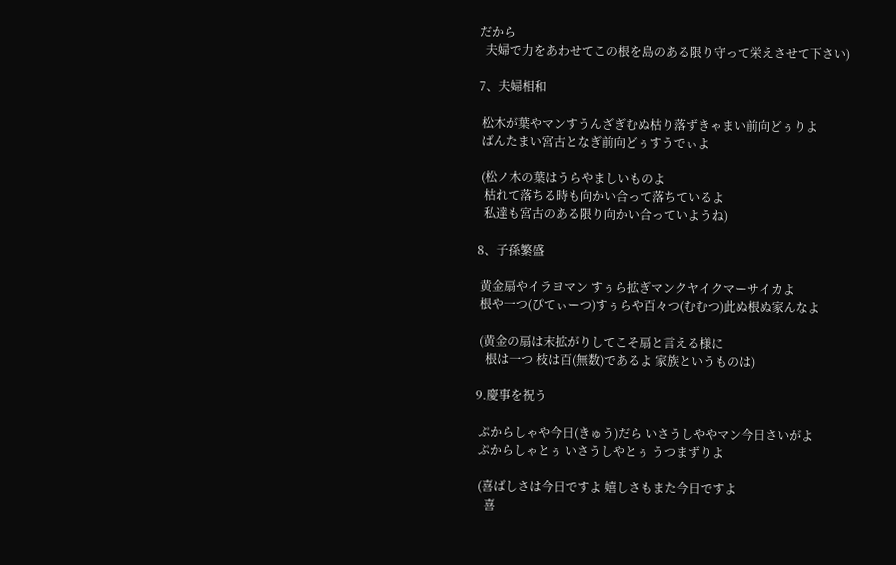だから
  夫婦で力をあわせてこの根を島のある限り守って栄えさせて下さい)

7、夫婦相和

 松木が葉やマンすうんざぎむぬ枯り落ずきゃまい前向どぅりよ
 ばんたまい宮古となぎ前向どぅすうでぃよ

 (松ノ木の葉はうらやましいものよ
  枯れて落ちる時も向かい合って落ちているよ
  私達も宮古のある限り向かい合っていようね)

8、子孫繁盛

 黄金扇やイラヨマン すぅら拡ぎマンクヤイクマーサイカよ
 根や一つ(ぴてぃーつ)すぅらや百々つ(むむつ)此ぬ根ぬ家んなよ

 (黄金の扇は末拡がりしてこそ扇と言える様に
   根は一つ 枝は百(無数)であるよ 家族というものは)

9.慶事を祝う

 ぷからしゃや今日(きゅう)だら いさうしややマン今日さいがよ
 ぷからしゃとぅ いさうしやとぅ うつまずりよ

 (喜ばしさは今日ですよ 嬉しさもまた今日ですよ
   喜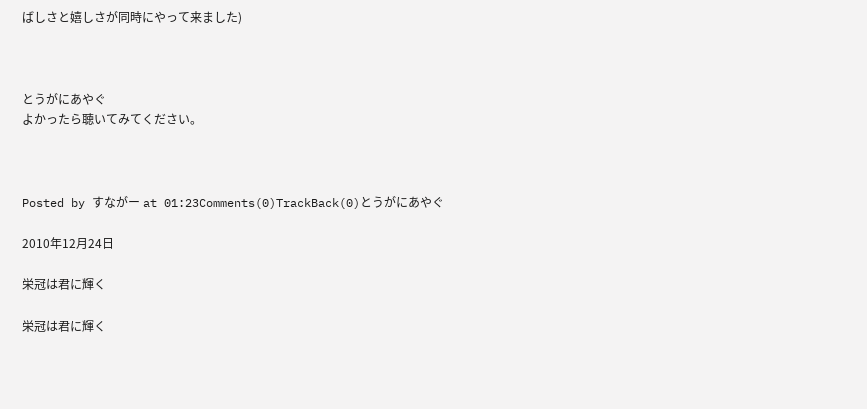ばしさと嬉しさが同時にやって来ました)



とうがにあやぐ
よかったら聴いてみてください。



Posted by すながー at 01:23Comments(0)TrackBack(0)とうがにあやぐ

2010年12月24日

栄冠は君に輝く

栄冠は君に輝く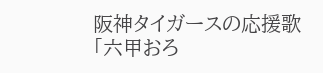阪神タイガースの応援歌「六甲おろ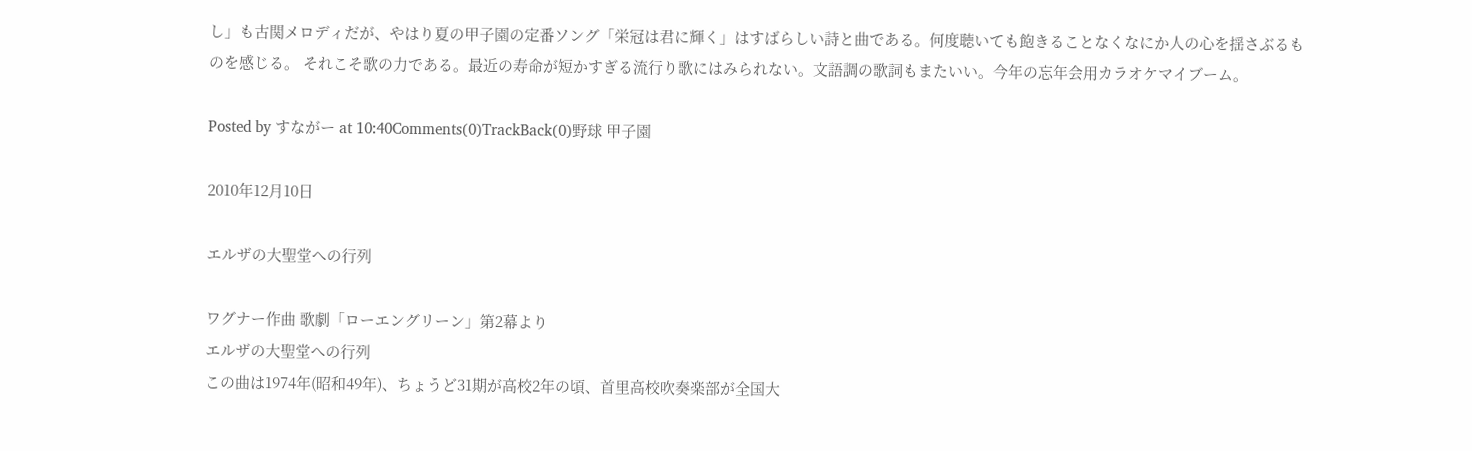し」も古関メロディだが、やはり夏の甲子園の定番ソング「栄冠は君に輝く」はすばらしい詩と曲である。何度聴いても飽きることなくなにか人の心を揺さぶるものを感じる。 それこそ歌の力である。最近の寿命が短かすぎる流行り歌にはみられない。文語調の歌詞もまたいい。今年の忘年会用カラオケマイブーム。

Posted by すながー at 10:40Comments(0)TrackBack(0)野球 甲子園

2010年12月10日

エルザの大聖堂への行列

ワグナー作曲 歌劇「ローエングリーン」第2幕より
エルザの大聖堂への行列
この曲は1974年(昭和49年)、ちょうど31期が高校2年の頃、首里高校吹奏楽部が全国大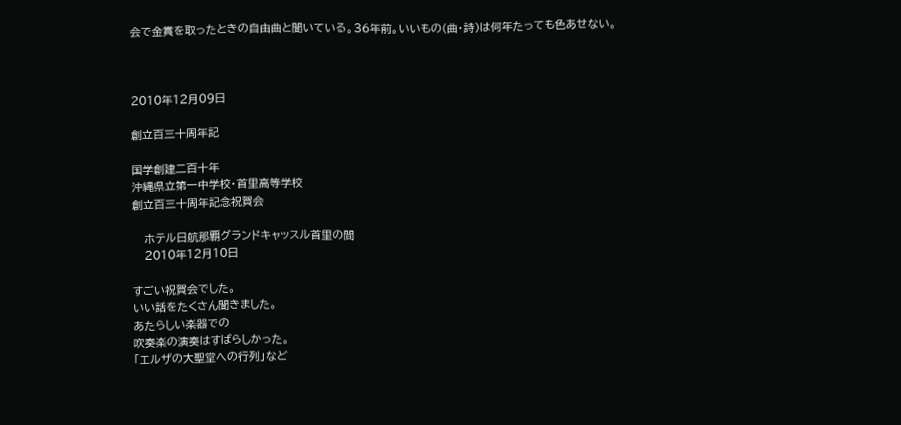会で金賞を取ったときの自由曲と聞いている。36年前。いいもの(曲・詩)は何年たっても色あせない。



2010年12月09日

創立百三十周年記

国学創建二百十年
沖縄県立第一中学校・首里高等学校
創立百三十周年記念祝賀会

   ホテル日航那覇グランドキャッスル首里の間
   2010年12月10日

すごい祝賀会でした。
いい話をたくさん聞きました。
あたらしい楽器での
吹奏楽の演奏はすばらしかった。
「エルザの大聖堂への行列」など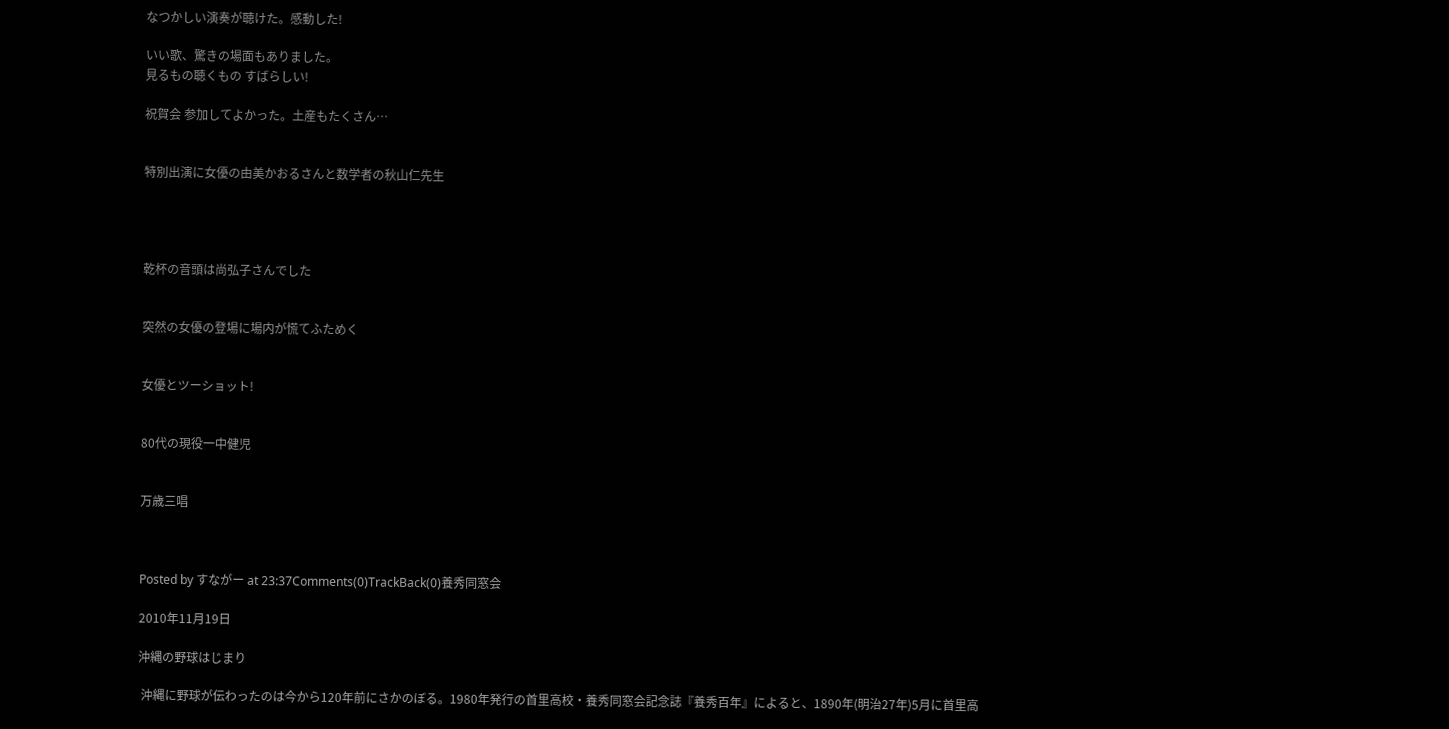なつかしい演奏が聴けた。感動した!

いい歌、驚きの場面もありました。
見るもの聴くもの すばらしい!

祝賀会 参加してよかった。土産もたくさん…


特別出演に女優の由美かおるさんと数学者の秋山仁先生




乾杯の音頭は尚弘子さんでした


突然の女優の登場に場内が慌てふためく


女優とツーショット!


80代の現役一中健児


万歳三唱



Posted by すながー at 23:37Comments(0)TrackBack(0)養秀同窓会

2010年11月19日

沖縄の野球はじまり

 沖縄に野球が伝わったのは今から120年前にさかのぼる。1980年発行の首里高校・養秀同窓会記念誌『養秀百年』によると、1890年(明治27年)5月に首里高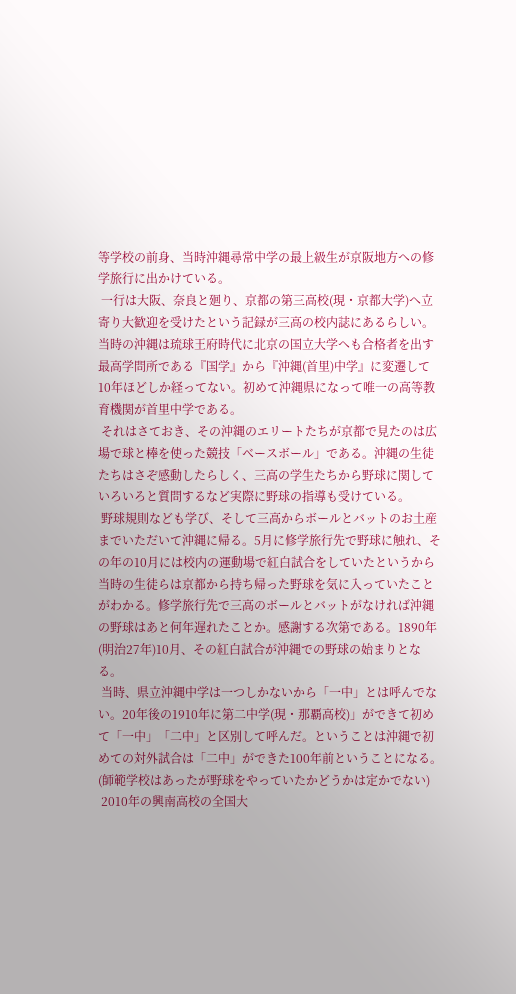等学校の前身、当時沖縄尋常中学の最上級生が京阪地方への修学旅行に出かけている。
 一行は大阪、奈良と廻り、京都の第三高校(現・京都大学)へ立寄り大歓迎を受けたという記録が三高の校内誌にあるらしい。当時の沖縄は琉球王府時代に北京の国立大学へも合格者を出す最高学問所である『国学』から『沖縄(首里)中学』に変遷して10年ほどしか経ってない。初めて沖縄県になって唯一の高等教育機関が首里中学である。
 それはさておき、その沖縄のエリートたちが京都で見たのは広場で球と棒を使った競技「ベースボール」である。沖縄の生徒たちはさぞ感動したらしく、三高の学生たちから野球に関していろいろと質問するなど実際に野球の指導も受けている。
 野球規則なども学び、そして三高からボールとバットのお土産までいただいて沖縄に帰る。5月に修学旅行先で野球に触れ、その年の10月には校内の運動場で紅白試合をしていたというから当時の生徒らは京都から持ち帰った野球を気に入っていたことがわかる。修学旅行先で三高のボールとバットがなければ沖縄の野球はあと何年遅れたことか。感謝する次第である。1890年(明治27年)10月、その紅白試合が沖縄での野球の始まりとなる。
 当時、県立沖縄中学は一つしかないから「一中」とは呼んでない。20年後の1910年に第二中学(現・那覇高校)」ができて初めて「一中」「二中」と区別して呼んだ。ということは沖縄で初めての対外試合は「二中」ができた100年前ということになる。(師範学校はあったが野球をやっていたかどうかは定かでない)
 2010年の興南高校の全国大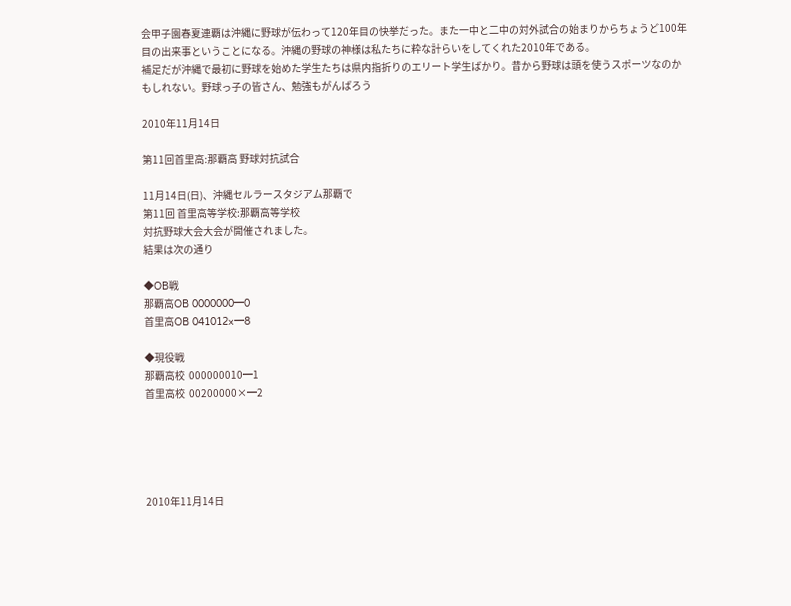会甲子園春夏連覇は沖縄に野球が伝わって120年目の快挙だった。また一中と二中の対外試合の始まりからちょうど100年目の出来事ということになる。沖縄の野球の神様は私たちに粋な計らいをしてくれた2010年である。
補足だが沖縄で最初に野球を始めた学生たちは県内指折りのエリート学生ばかり。昔から野球は頭を使うスポーツなのかもしれない。野球っ子の皆さん、勉強もがんばろう

2010年11月14日

第11回首里高:那覇高 野球対抗試合

11月14日(日)、沖縄セルラースタジアム那覇で
第11回 首里高等学校:那覇高等学校
対抗野球大会大会が開催されました。
結果は次の通り

◆OB戦
那覇高OB 0000000━0
首里高OB 041012×━8

◆現役戦
那覇高校  000000010━1
首里高校  00200000×━2





2010年11月14日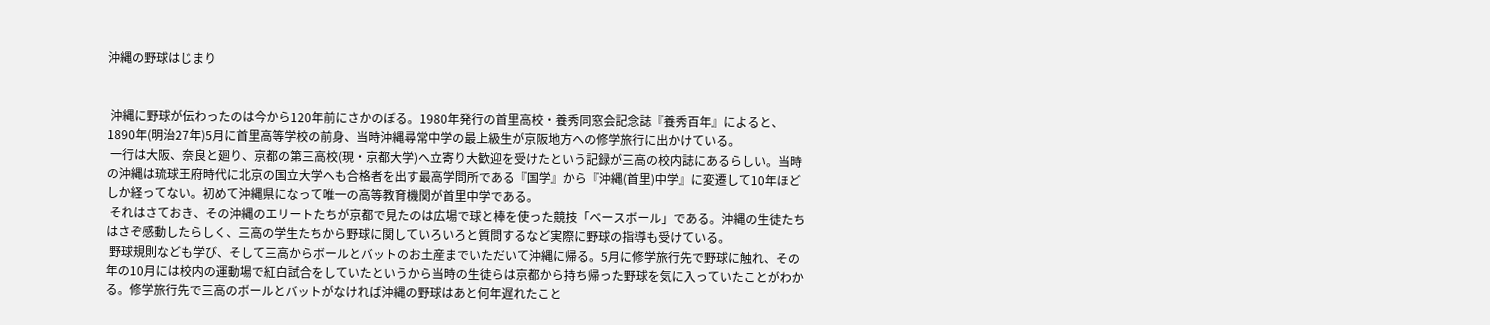沖縄の野球はじまり


 沖縄に野球が伝わったのは今から120年前にさかのぼる。1980年発行の首里高校・養秀同窓会記念誌『養秀百年』によると、1890年(明治27年)5月に首里高等学校の前身、当時沖縄尋常中学の最上級生が京阪地方への修学旅行に出かけている。
 一行は大阪、奈良と廻り、京都の第三高校(現・京都大学)へ立寄り大歓迎を受けたという記録が三高の校内誌にあるらしい。当時の沖縄は琉球王府時代に北京の国立大学へも合格者を出す最高学問所である『国学』から『沖縄(首里)中学』に変遷して10年ほどしか経ってない。初めて沖縄県になって唯一の高等教育機関が首里中学である。
 それはさておき、その沖縄のエリートたちが京都で見たのは広場で球と棒を使った競技「ベースボール」である。沖縄の生徒たちはさぞ感動したらしく、三高の学生たちから野球に関していろいろと質問するなど実際に野球の指導も受けている。
 野球規則なども学び、そして三高からボールとバットのお土産までいただいて沖縄に帰る。5月に修学旅行先で野球に触れ、その年の10月には校内の運動場で紅白試合をしていたというから当時の生徒らは京都から持ち帰った野球を気に入っていたことがわかる。修学旅行先で三高のボールとバットがなければ沖縄の野球はあと何年遅れたこと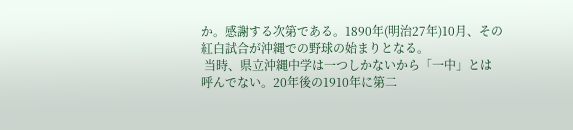か。感謝する次第である。1890年(明治27年)10月、その紅白試合が沖縄での野球の始まりとなる。
 当時、県立沖縄中学は一つしかないから「一中」とは呼んでない。20年後の1910年に第二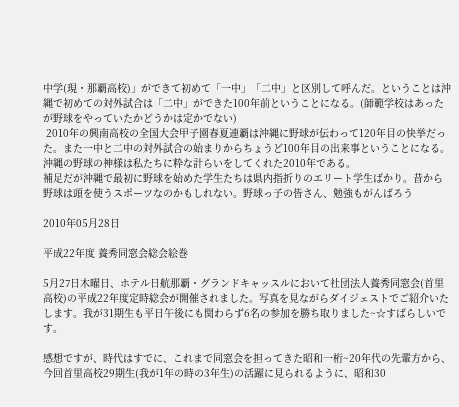中学(現・那覇高校)」ができて初めて「一中」「二中」と区別して呼んだ。ということは沖縄で初めての対外試合は「二中」ができた100年前ということになる。(師範学校はあったが野球をやっていたかどうかは定かでない)
 2010年の興南高校の全国大会甲子園春夏連覇は沖縄に野球が伝わって120年目の快挙だった。また一中と二中の対外試合の始まりからちょうど100年目の出来事ということになる。沖縄の野球の神様は私たちに粋な計らいをしてくれた2010年である。
補足だが沖縄で最初に野球を始めた学生たちは県内指折りのエリート学生ばかり。昔から野球は頭を使うスポーツなのかもしれない。野球っ子の皆さん、勉強もがんばろう

2010年05月28日

平成22年度 養秀同窓会総会絵巻

5月27日木曜日、ホテル日航那覇・グランドキャッスルにおいて社団法人養秀同窓会(首里高校)の平成22年度定時総会が開催されました。写真を見ながらダイジェストでご紹介いたします。我が31期生も平日午後にも関わらず6名の参加を勝ち取りました~☆すばらしいです。

感想ですが、時代はすでに、これまで同窓会を担ってきた昭和一桁~20年代の先輩方から、今回首里高校29期生(我が1年の時の3年生)の活躍に見られるように、昭和30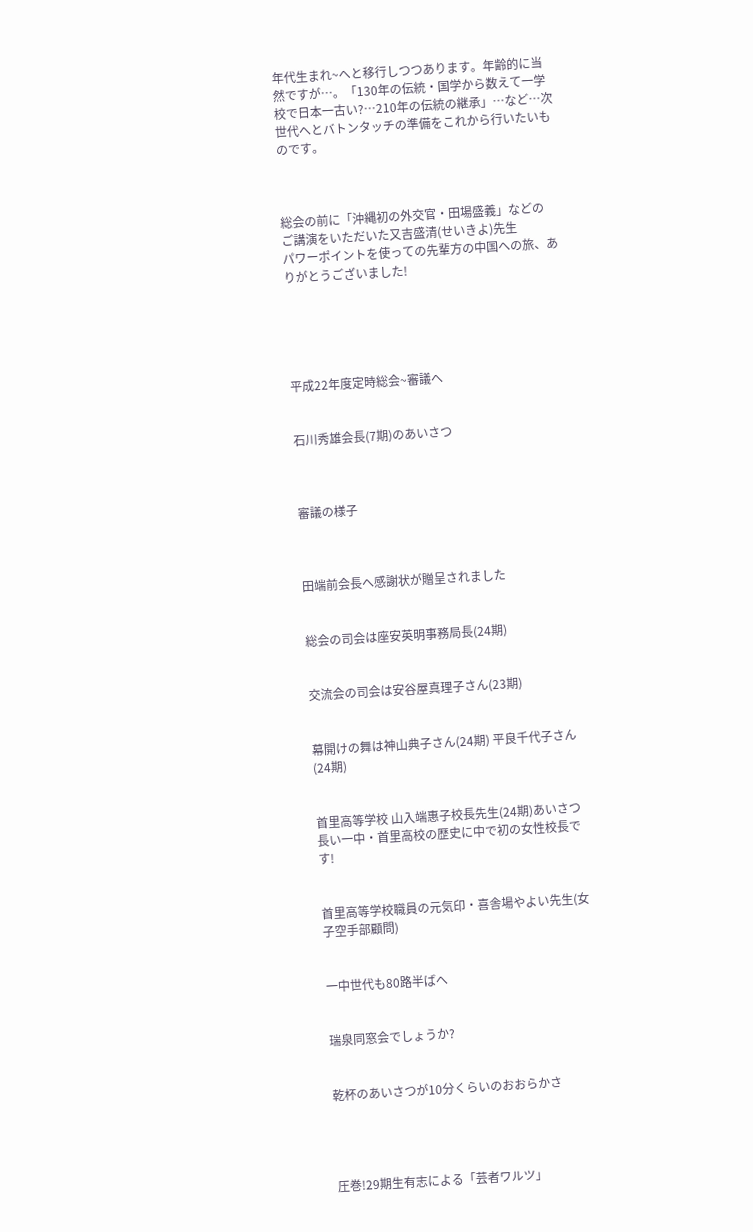年代生まれ~へと移行しつつあります。年齢的に当然ですが…。「130年の伝統・国学から数えて一学校で日本一古い?…210年の伝統の継承」…など…次世代へとバトンタッチの準備をこれから行いたいものです。



総会の前に「沖縄初の外交官・田場盛義」などの
ご講演をいただいた又吉盛清(せいきよ)先生
パワーポイントを使っての先輩方の中国への旅、ありがとうございました!





平成22年度定時総会~審議へ


石川秀雄会長(7期)のあいさつ



審議の様子



田端前会長へ感謝状が贈呈されました


総会の司会は座安英明事務局長(24期)


交流会の司会は安谷屋真理子さん(23期)


幕開けの舞は神山典子さん(24期) 平良千代子さん(24期)


首里高等学校 山入端惠子校長先生(24期)あいさつ
長い一中・首里高校の歴史に中で初の女性校長です!


首里高等学校職員の元気印・喜舎場やよい先生(女子空手部顧問)


一中世代も80路半ばへ


瑞泉同窓会でしょうか?


乾杯のあいさつが10分くらいのおおらかさ




圧巻!29期生有志による「芸者ワルツ」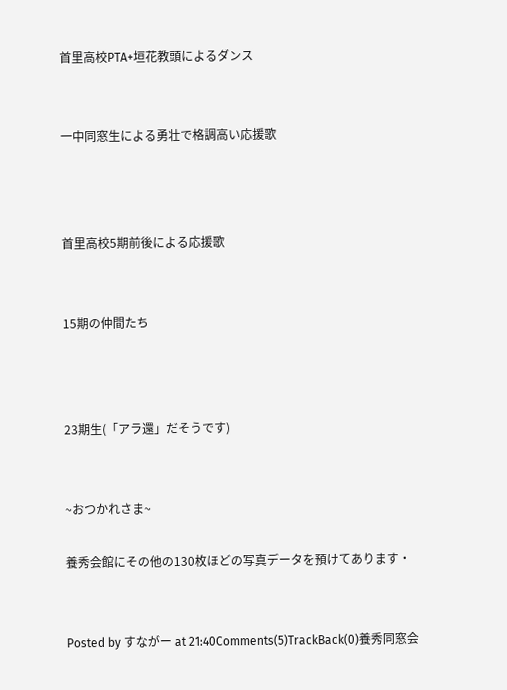首里高校PTA+垣花教頭によるダンス


一中同窓生による勇壮で格調高い応援歌



首里高校5期前後による応援歌


15期の仲間たち



23期生(「アラ還」だそうです)


~おつかれさま~

養秀会館にその他の130枚ほどの写真データを預けてあります・


Posted by すながー at 21:40Comments(5)TrackBack(0)養秀同窓会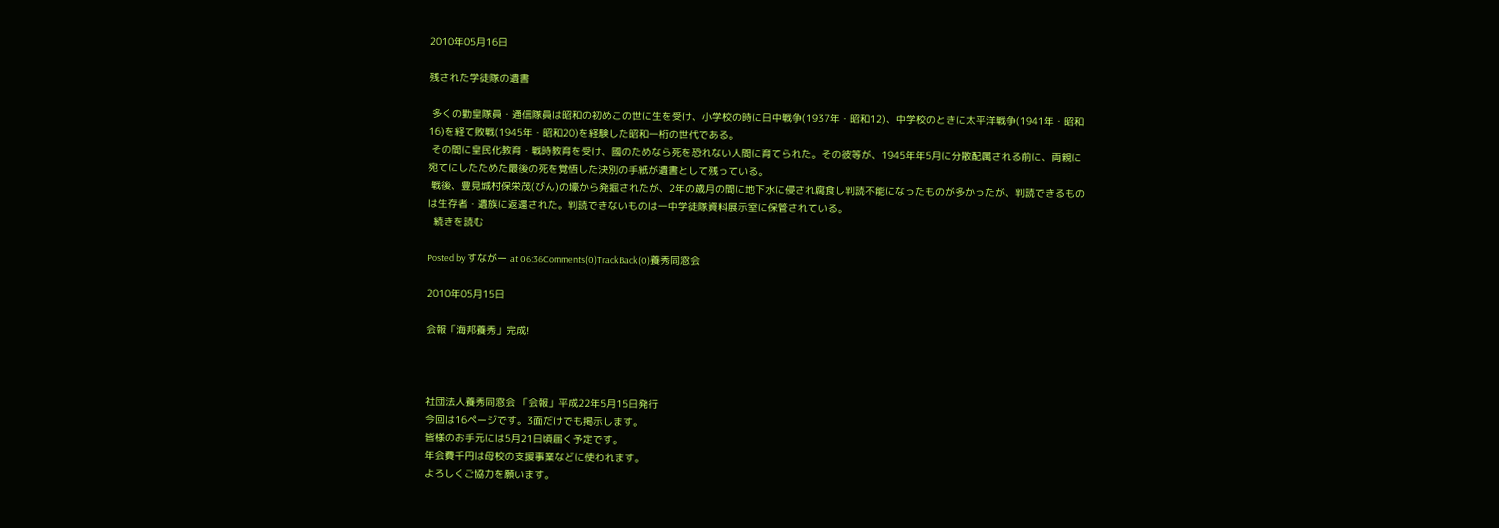2010年05月16日

残された学徒隊の遺書

 多くの勤皇隊員・通信隊員は昭和の初めこの世に生を受け、小学校の時に日中戦争(1937年・昭和12)、中学校のときに太平洋戦争(1941年・昭和16)を経て敗戦(1945年・昭和20)を経験した昭和一桁の世代である。
 その間に皇民化教育・戦時教育を受け、國のためなら死を恐れない人間に育てられた。その彼等が、1945年年5月に分散配属される前に、両親に宛てにしたためた最後の死を覚悟した決別の手紙が遺書として残っている。
 戦後、豊見城村保栄茂(びん)の壕から発掘されたが、2年の歳月の間に地下水に侵され腐食し判読不能になったものが多かったが、判読できるものは生存者・遺族に返還された。判読できないものは一中学徒隊資料展示室に保管されている。
  続きを読む

Posted by すながー at 06:36Comments(0)TrackBack(0)養秀同窓会

2010年05月15日

会報「海邦養秀」完成!



社団法人養秀同窓会 「会報」平成22年5月15日発行
今回は16ページです。3面だけでも掲示します。
皆様のお手元には5月21日頃届く予定です。
年会費千円は母校の支援事業などに使われます。
よろしくご協力を願います。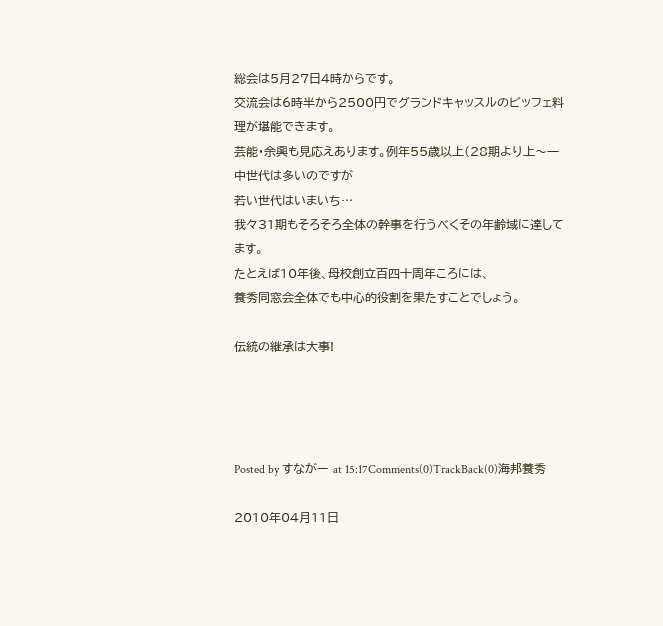総会は5月27日4時からです。
交流会は6時半から2500円でグランドキャッスルのビッフェ料理が堪能できます。
芸能・余興も見応えあります。例年55歳以上(28期より上〜一中世代は多いのですが
若い世代はいまいち…
我々31期もそろそろ全体の幹事を行うべくその年齢域に達してます。
たとえば10年後、母校創立百四十周年ころには、
養秀同窓会全体でも中心的役割を果たすことでしょう。

伝統の継承は大事!




Posted by すながー at 15:17Comments(0)TrackBack(0)海邦養秀

2010年04月11日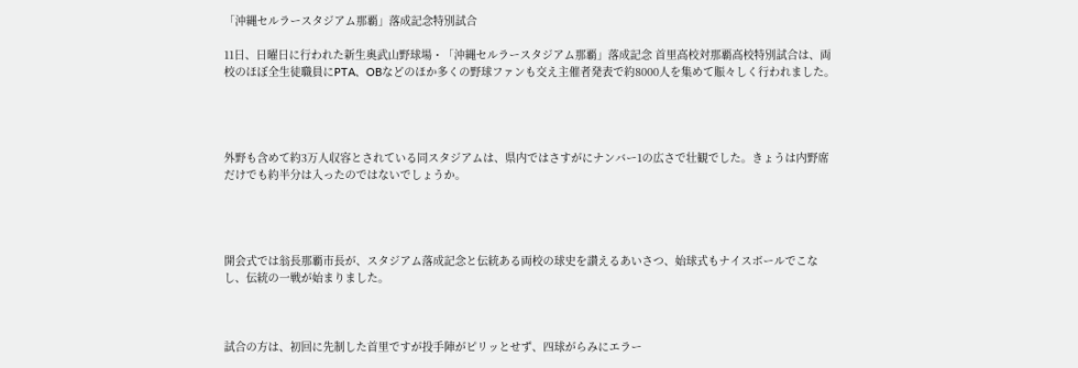「沖縄セルラースタジアム那覇」落成記念特別試合

11日、日曜日に行われた新生奥武山野球場・「沖縄セルラースタジアム那覇」落成記念 首里高校対那覇高校特別試合は、両校のほぼ全生徒職員にPTA、OBなどのほか多くの野球ファンも交え主催者発表で約8000人を集めて賑々しく行われました。




外野も含めて約3万人収容とされている同スタジアムは、県内ではさすがにナンバー1の広さで壮観でした。きょうは内野席だけでも約半分は入ったのではないでしょうか。




開会式では翁長那覇市長が、スタジアム落成記念と伝統ある両校の球史を讃えるあいさつ、始球式もナイスボールでこなし、伝統の一戦が始まりました。



試合の方は、初回に先制した首里ですが投手陣がピリッとせず、四球がらみにエラー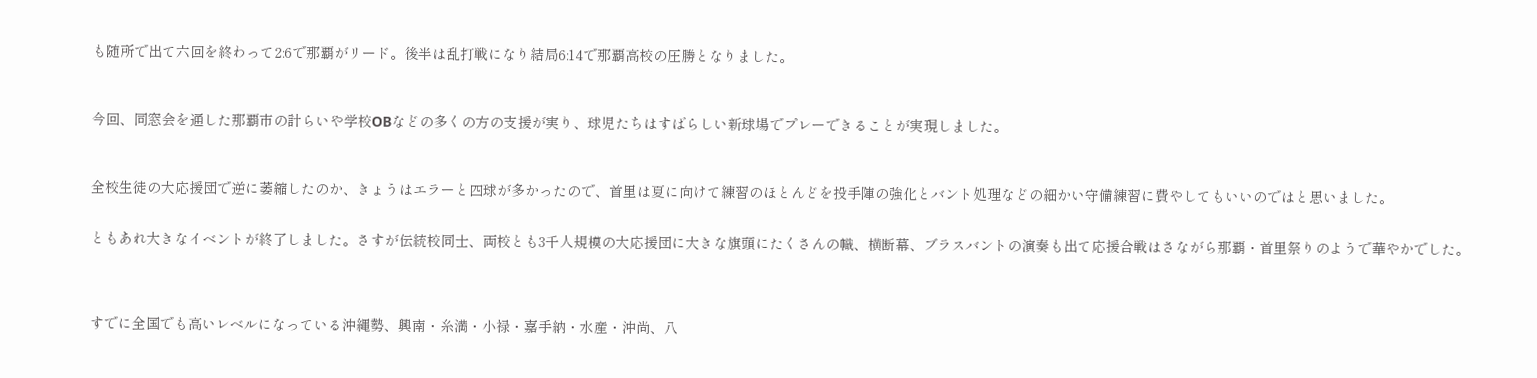も随所で出て六回を終わって2:6で那覇がリード。後半は乱打戦になり結局6:14で那覇高校の圧勝となりました。



今回、同窓会を通した那覇市の計らいや学校OBなどの多くの方の支援が実り、球児たちはすばらしい新球場でプレーできることが実現しました。



全校生徒の大応援団で逆に萎縮したのか、きょうはエラーと四球が多かったので、首里は夏に向けて練習のほとんどを投手陣の強化とバント処理などの細かい守備練習に費やしてもいいのではと思いました。


ともあれ大きなイベントが終了しました。さすが伝統校同士、両校とも3千人規模の大応援団に大きな旗頭にたくさんの幟、横断幕、ブラスバントの演奏も出て応援合戦はさながら那覇・首里祭りのようで華やかでした。




すでに全国でも高いレベルになっている沖縄勢、興南・糸満・小禄・嘉手納・水産・沖尚、八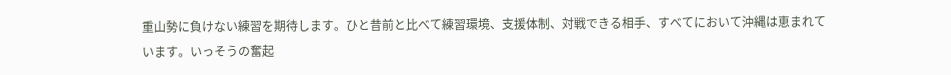重山勢に負けない練習を期待します。ひと昔前と比べて練習環境、支援体制、対戦できる相手、すべてにおいて沖縄は恵まれています。いっそうの奮起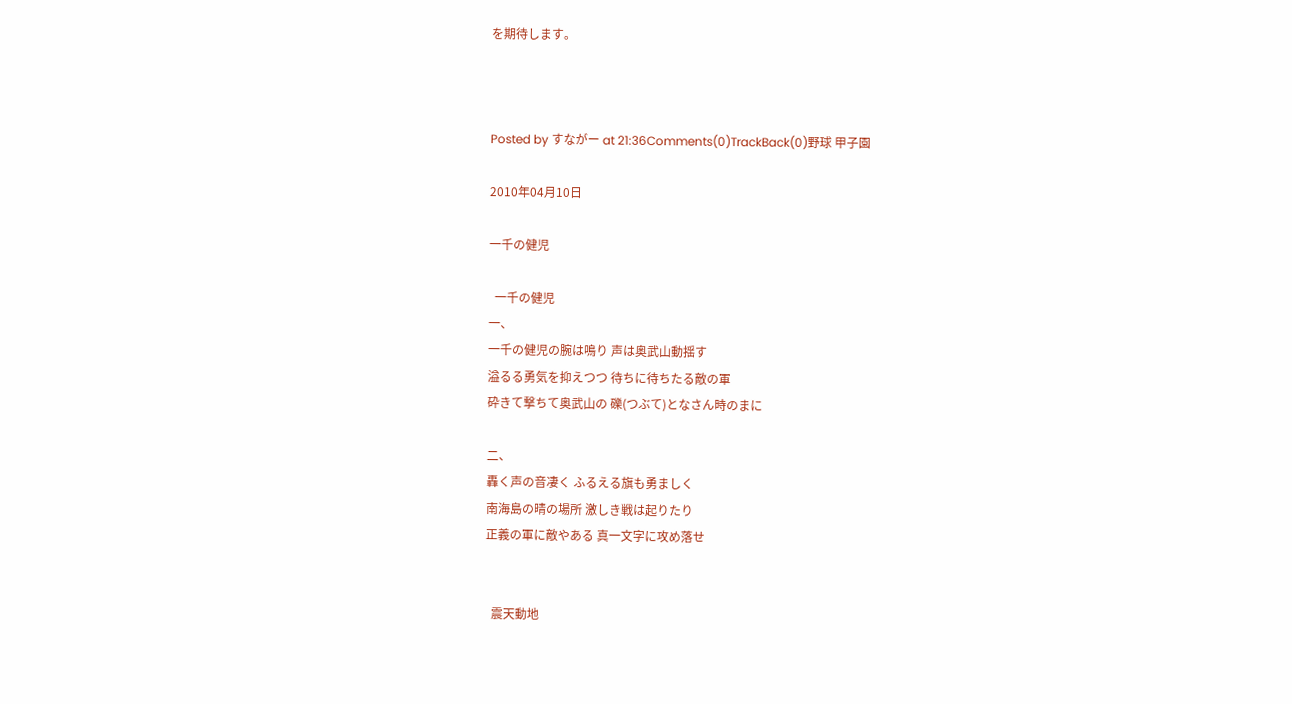を期待します。



Posted by すながー at 21:36Comments(0)TrackBack(0)野球 甲子園

2010年04月10日

一千の健児

  一千の健児
一、
一千の健児の腕は鳴り 声は奥武山動揺す
溢るる勇気を抑えつつ 待ちに待ちたる敵の軍
砕きて撃ちて奥武山の 礫(つぶて)となさん時のまに

二、
轟く声の音凄く ふるえる旗も勇ましく
南海島の晴の場所 激しき戦は起りたり
正義の軍に敵やある 真一文字に攻め落せ


  震天動地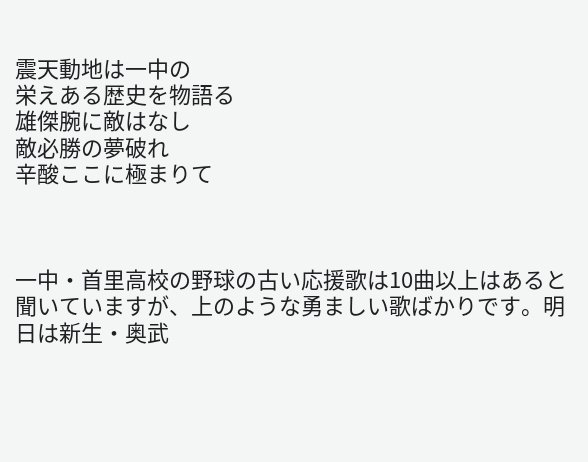震天動地は一中の
栄えある歴史を物語る
雄傑腕に敵はなし
敵必勝の夢破れ
辛酸ここに極まりて



一中・首里高校の野球の古い応援歌は10曲以上はあると聞いていますが、上のような勇ましい歌ばかりです。明日は新生・奥武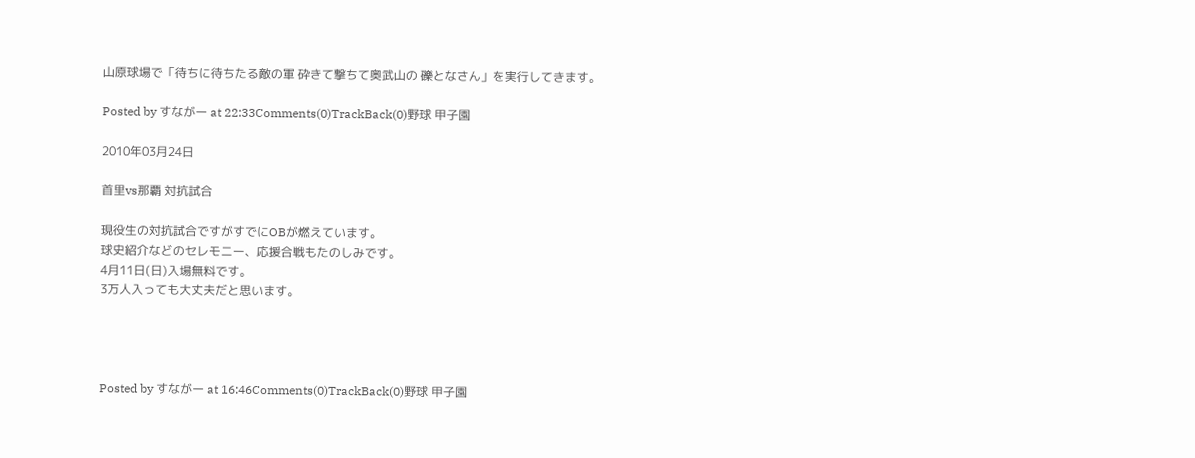山原球場で「待ちに待ちたる敵の軍 砕きて撃ちて奥武山の 礫となさん」を実行してきます。

Posted by すながー at 22:33Comments(0)TrackBack(0)野球 甲子園

2010年03月24日

首里vs那覇 対抗試合

現役生の対抗試合ですがすでにOBが燃えています。
球史紹介などのセレモニー、応援合戦もたのしみです。
4月11日(日)入場無料です。
3万人入っても大丈夫だと思います。




Posted by すながー at 16:46Comments(0)TrackBack(0)野球 甲子園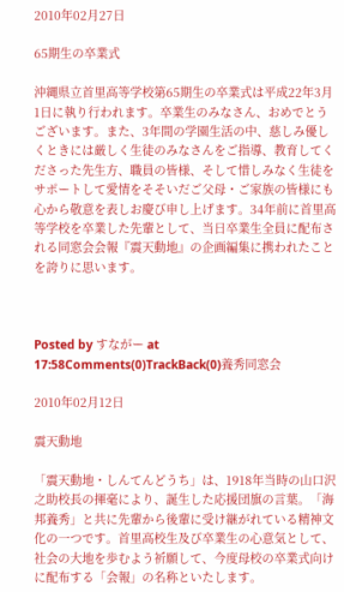2010年02月27日

65期生の卒業式

沖縄県立首里高等学校第65期生の卒業式は平成22年3月1日に執り行われます。卒業生のみなさん、おめでとうございます。また、3年間の学園生活の中、慈しみ優しくときには厳しく生徒のみなさんをご指導、教育してくださった先生方、職員の皆様、そして惜しみなく生徒をサポートして愛情をそそいだご父母・ご家族の皆様にも心から敬意を表しお慶び申し上げます。34年前に首里高等学校を卒業した先輩として、当日卒業生全員に配布される同窓会会報『震天動地』の企画編集に携われたことを誇りに思います。



Posted by すながー at 17:58Comments(0)TrackBack(0)養秀同窓会

2010年02月12日

震天動地

「震天動地・しんてんどうち」は、1918年当時の山口沢之助校長の揮毫により、誕生した応援団旗の言葉。「海邦養秀」と共に先輩から後輩に受け継がれている精神文化の一つです。首里高校生及び卒業生の心意気として、社会の大地を歩むよう祈願して、今度母校の卒業式向けに配布する「会報」の名称といたします。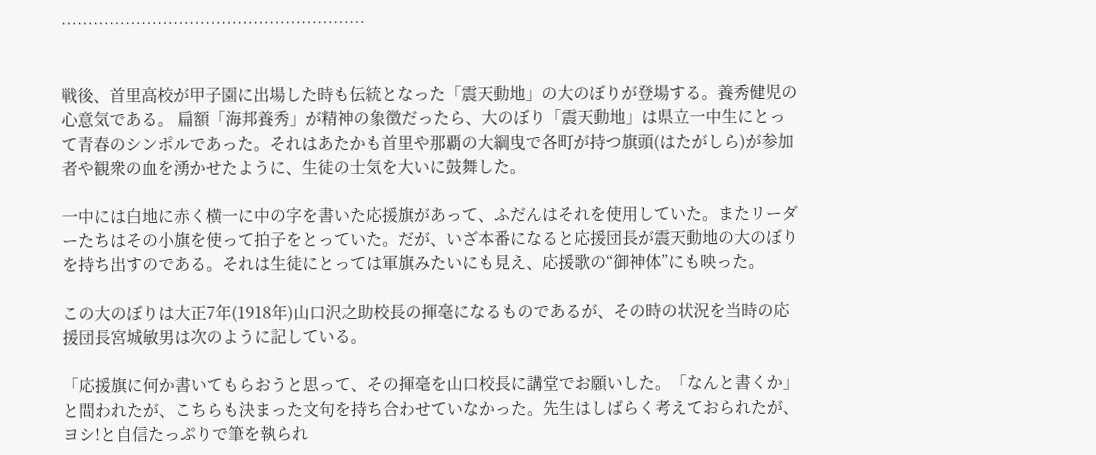…………………………………………………


戦後、首里高校が甲子園に出場した時も伝統となった「震天動地」の大のぼりが登場する。養秀健児の心意気である。 扁額「海邦養秀」が精神の象徴だったら、大のぼり「震天動地」は県立一中生にとって青春のシンポルであった。それはあたかも首里や那覇の大綱曳で各町が持つ旗頭(はたがしら)が参加者や観衆の血を湧かせたように、生徒の士気を大いに鼓舞した。

一中には白地に赤く横一に中の字を書いた応援旗があって、ふだんはそれを使用していた。またリーダーたちはその小旗を使って拍子をとっていた。だが、いざ本番になると応援団長が震天動地の大のぼりを持ち出すのである。それは生徒にとっては軍旗みたいにも見え、応援歌の“御神体”にも映った。

この大のぼりは大正7年(1918年)山口沢之助校長の揮毫になるものであるが、その時の状況を当時の応援団長宮城敏男は次のように記している。

「応援旗に何か書いてもらおうと思って、その揮毫を山口校長に講堂でお願いした。「なんと書くか」と間われたが、こちらも決まった文句を持ち合わせていなかった。先生はしばらく考えておられたが、ヨシ!と自信たっぷりで筆を執られ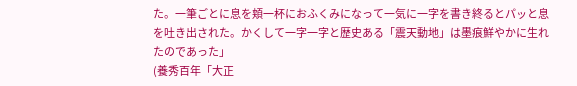た。一筆ごとに息を頬一杯におふくみになって一気に一字を書き終るとパッと息を吐き出された。かくして一字一字と歴史ある「震天動地」は墨痕鮮やかに生れたのであった」
(養秀百年「大正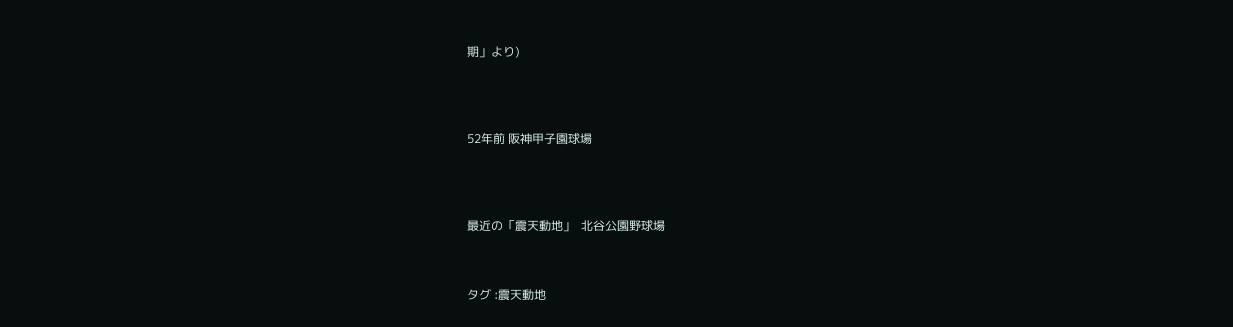期」より)




52年前 阪神甲子園球場




最近の「震天動地」  北谷公園野球場



タグ :震天動地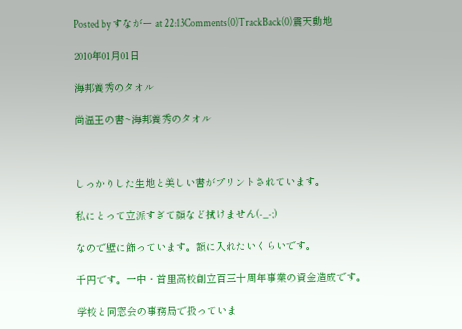Posted by すながー at 22:13Comments(0)TrackBack(0)震天動地

2010年01月01日

海邦養秀のタオル

尚温王の書~海邦養秀のタオル



しっかりした生地と美しい書がプリントされています。

私にとって立派すぎて顔など拭けません(-_-;)

なので壁に飾っています。額に入れたいくらいです。

千円です。一中・首里高校創立百三十周年事業の資金造成です。

学校と同窓会の事務局で扱っていま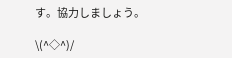す。協力しましょう。

\(^◇^)/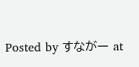Posted by すながー at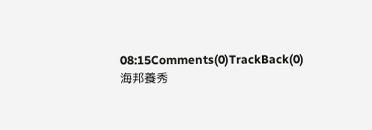08:15Comments(0)TrackBack(0)海邦養秀